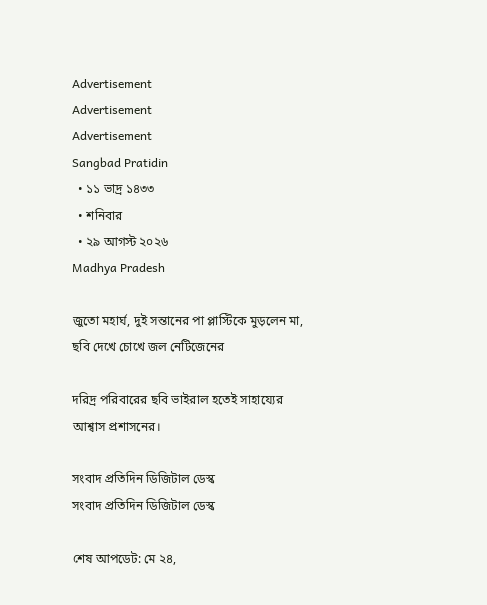Advertisement
Advertisement
Advertisement
Sangbad Pratidin
  • ১১ ভাদ্র ১৪৩৩
  • শনিবার
  • ২৯ আগস্ট ২০২৬
Madhya Pradesh

জুতো মহার্ঘ, দুই সন্তানের পা প্লাস্টিকে মুড়লেন মা, ছবি দেখে চোখে জল নেটিজেনের

দরিদ্র পরিবারের ছবি ভাইরাল হতেই সাহায্যের আশ্বাস প্রশাসনের।

সংবাদ প্রতিদিন ডিজিটাল ডেস্ক
সংবাদ প্রতিদিন ডিজিটাল ডেস্ক

শেষ আপডেট: মে ২৪,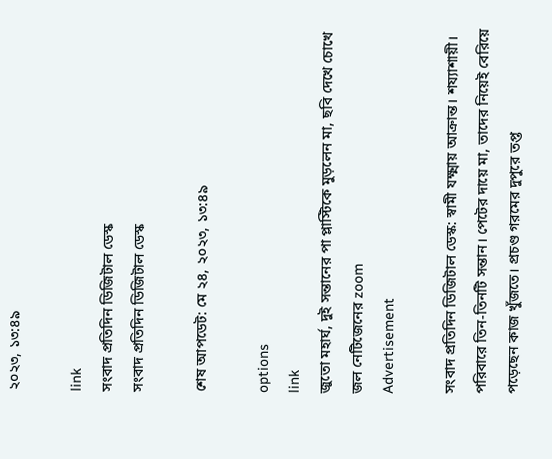২০২৩, ১৩:৪৯

link
সংবাদ প্রতিদিন ডিজিটাল ডেস্ক
সংবাদ প্রতিদিন ডিজিটাল ডেস্ক

শেষ আপডেট: মে ২৪, ২০২৩, ১৩:৪৯

options
link
জুতো মহার্ঘ, দুই সন্তানের পা প্লাস্টিকে মুড়লেন মা, ছবি দেখে চোখে জল নেটিজেনের zoom
Advertisement

সংবাদ প্রতিদিন ডিজিটাল ডেস্ক: স্বামী যক্ষ্মায় আক্রান্ত। শয‌্যাশায়ী। পরিবারে তিন-তিনটি সন্তান। পেটের দায়ে মা, তাদের নিয়েই বেরিয়ে পড়েছেন কাজ খুঁজতে। প্রচণ্ড গরমের দুপুরে তপ্ত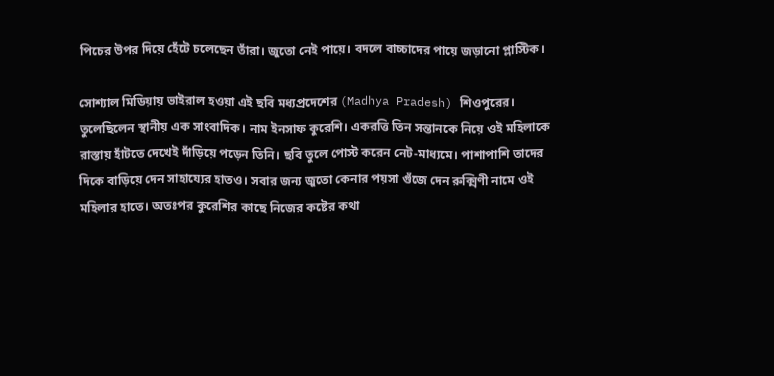পিচের উপর দিয়ে হেঁটে চলেছেন তাঁরা। জুতো নেই পায়ে। বদলে বাচ্চাদের পায়ে জড়ানো প্লাস্টিক।

সোশ‌্যাল মিডিয়ায় ভাইরাল হওয়া এই ছবি মধ‌্যপ্রদেশের (Madhya Pradesh) শিওপুরের। তুলেছিলেন স্থানীয় এক সাংবাদিক। নাম ইনসাফ কুরেশি। একরত্তি তিন সন্তানকে নিয়ে ওই মহিলাকে রাস্তায় হাঁটতে দেখেই দাঁড়িয়ে পড়েন তিনি। ছবি তুলে পোস্ট করেন নেট-মাধ‌্যমে। পাশাপাশি তাদের দিকে বাড়িয়ে দেন সাহায্যের হাতও। সবার জ‌ন‌্য জুতো কেনার পয়সা গুঁজে দেন রুক্মিণী নামে ওই মহিলার হাতে। অতঃপর কুরেশির কাছে নিজের কষ্টের কথা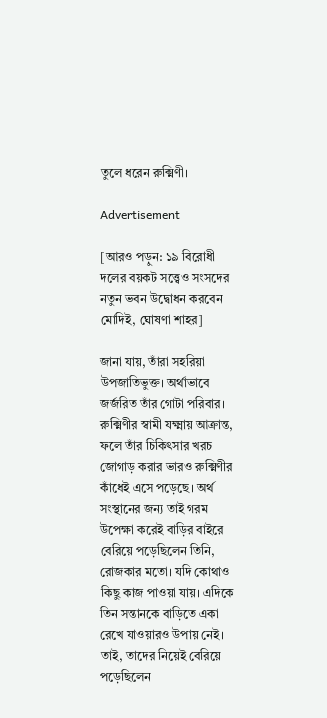তুলে ধরেন রুক্মিণী।

Advertisement

[আরও পড়ুন: ১৯ বিরোধী দলের বয়কট সত্ত্বেও সংসদের নতুন ভবন উদ্বোধন করবেন মোদিই, ঘোষণা শাহর]

জানা যায়, তাঁরা সহরিয়া উপজাতিভুক্ত। অর্থাভাবে জর্জরিত তাঁর গোটা পরিবার। রুক্মিণীর স্বামী যক্ষ্মায় আক্রান্ত, ফলে তাঁর চিকিৎসার খরচ জোগাড় করার ভারও রুক্মিণীর কাঁধেই এসে পড়েছে। অর্থ সংস্থানের জন‌্য তাই গরম উপেক্ষা করেই বাড়ির বাইরে বেরিয়ে পড়েছিলেন তিনি, রোজকার মতো। যদি কোথাও কিছু কাজ পাওয়া যায়। এদিকে তিন সন্তানকে বাড়িতে একা রেখে যাওয়ারও উপায় নেই। তাই, তাদের নিয়েই বেরিয়ে পড়েছিলেন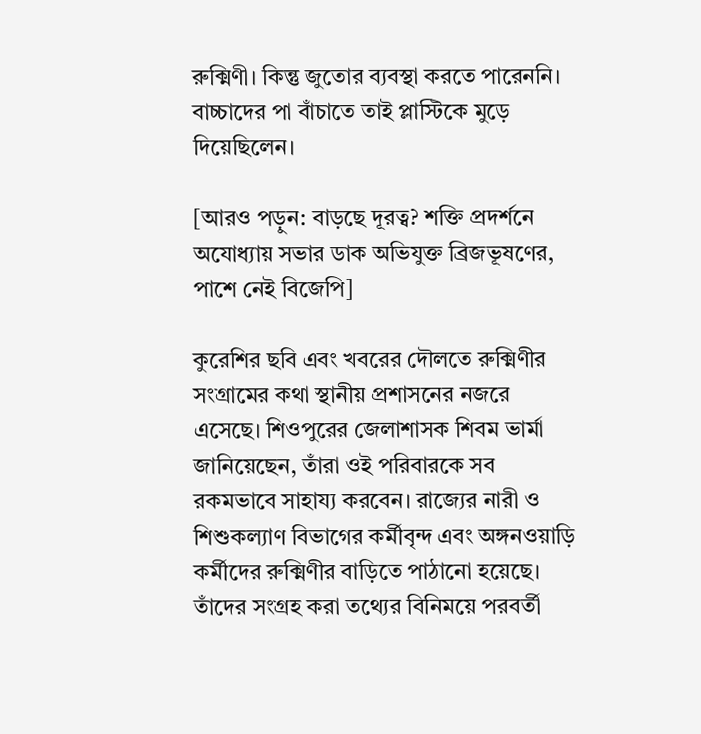রুক্মিণী। কিন্তু জুতোর ব‌্যবস্থা করতে পারেননি। বাচ্চাদের পা বাঁচাতে তাই প্লাস্টিকে মুড়ে দিয়েছিলেন।

[আরও পড়ুন: বাড়ছে দূরত্ব? শক্তি প্রদর্শনে অযোধ্যায় সভার ডাক অভিযুক্ত ব্রিজভূষণের, পাশে নেই বিজেপি]

কুরেশির ছবি এবং খবরের দৌলতে রুক্মিণীর সংগ্রামের কথা স্থানীয় প্রশাসনের নজরে এসেছে। শিওপুরের জেলাশাসক শিবম ভার্মা জানিয়েছেন, তাঁরা ওই পরিবারকে সব রকমভাবে সাহায‌্য করবেন। রাজ্যের নারী ও শিশুকল‌্যাণ বিভাগের কর্মীবৃন্দ এবং অঙ্গনওয়াড়ি কর্মীদের রুক্মিণীর বাড়িতে পাঠানো হয়েছে। তাঁদের সংগ্রহ করা তথ্যের বিনিময়ে পরবর্তী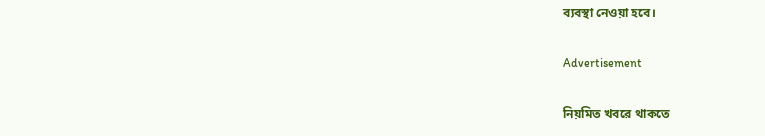ব‌্যবস্থা নেওয়া হবে।

Advertisement

নিয়মিত খবরে থাকতে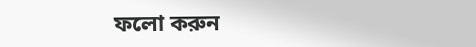ফলো করুন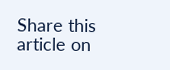Share this article on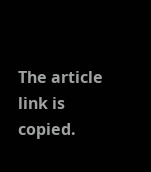The article link is copied.